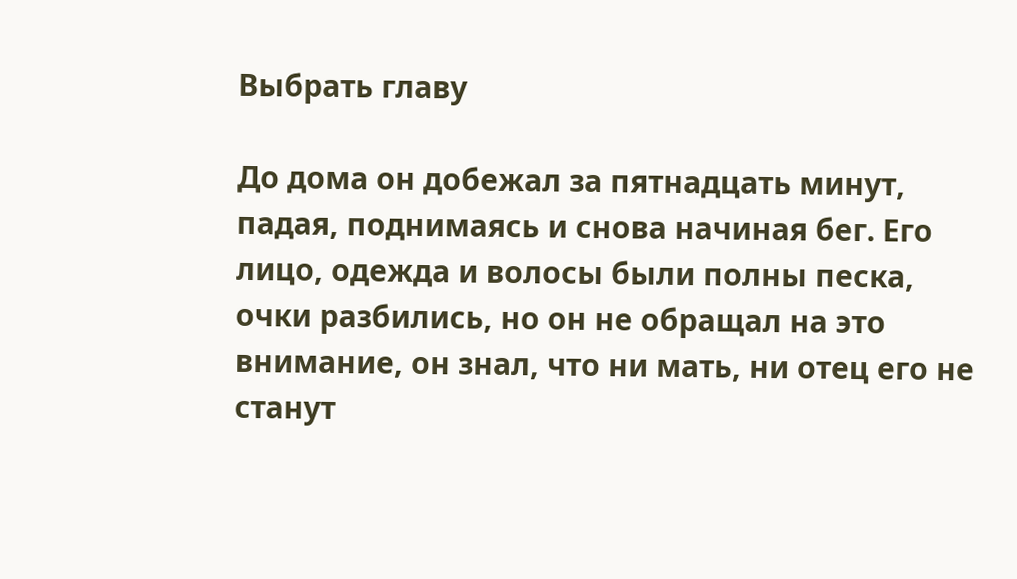Выбрать главу

До дома он добежал за пятнадцать минут, падая, поднимаясь и снова начиная бег. Его лицо, одежда и волосы были полны песка, очки разбились, но он не обращал на это внимание, он знал, что ни мать, ни отец его не станут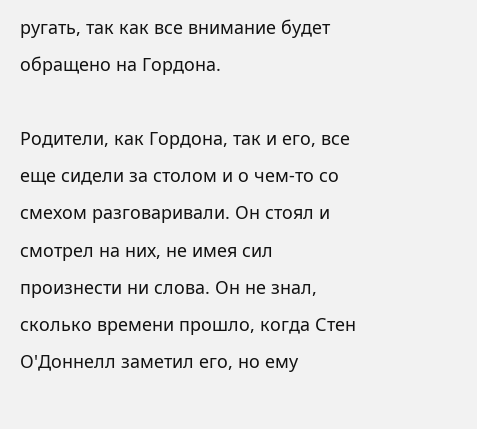ругать, так как все внимание будет обращено на Гордона.

Родители, как Гордона, так и его, все еще сидели за столом и о чем-то со смехом разговаривали. Он стоял и смотрел на них, не имея сил произнести ни слова. Он не знал, сколько времени прошло, когда Стен О'Доннелл заметил его, но ему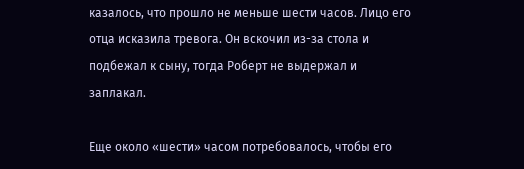казалось, что прошло не меньше шести часов. Лицо его отца исказила тревога. Он вскочил из-за стола и подбежал к сыну, тогда Роберт не выдержал и заплакал.

Еще около «шести» часом потребовалось, чтобы его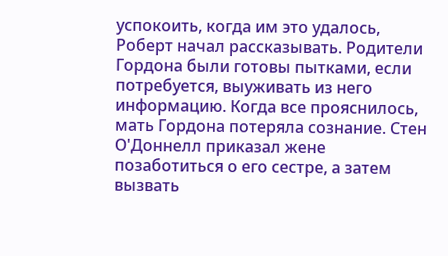успокоить, когда им это удалось, Роберт начал рассказывать. Родители Гордона были готовы пытками, если потребуется, выуживать из него информацию. Когда все прояснилось, мать Гордона потеряла сознание. Стен О'Доннелл приказал жене позаботиться о его сестре, а затем вызвать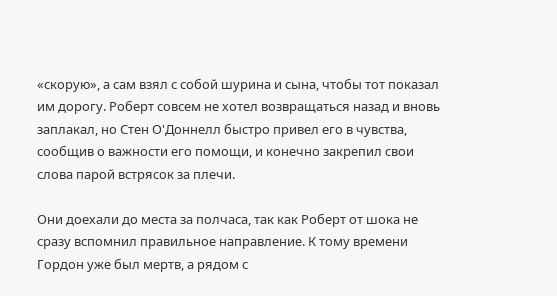«скорую», а сам взял с собой шурина и сына, чтобы тот показал им дорогу. Роберт совсем не хотел возвращаться назад и вновь заплакал, но Стен О'Доннелл быстро привел его в чувства, сообщив о важности его помощи, и конечно закрепил свои слова парой встрясок за плечи.

Они доехали до места за полчаса, так как Роберт от шока не сразу вспомнил правильное направление. К тому времени Гордон уже был мертв, а рядом с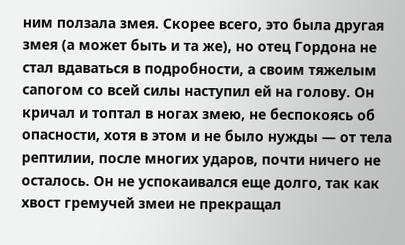ним ползала змея. Скорее всего, это была другая змея (а может быть и та же), но отец Гордона не стал вдаваться в подробности, а своим тяжелым сапогом со всей силы наступил ей на голову. Он кричал и топтал в ногах змею, не беспокоясь об опасности, хотя в этом и не было нужды — от тела рептилии, после многих ударов, почти ничего не осталось. Он не успокаивался еще долго, так как хвост гремучей змеи не прекращал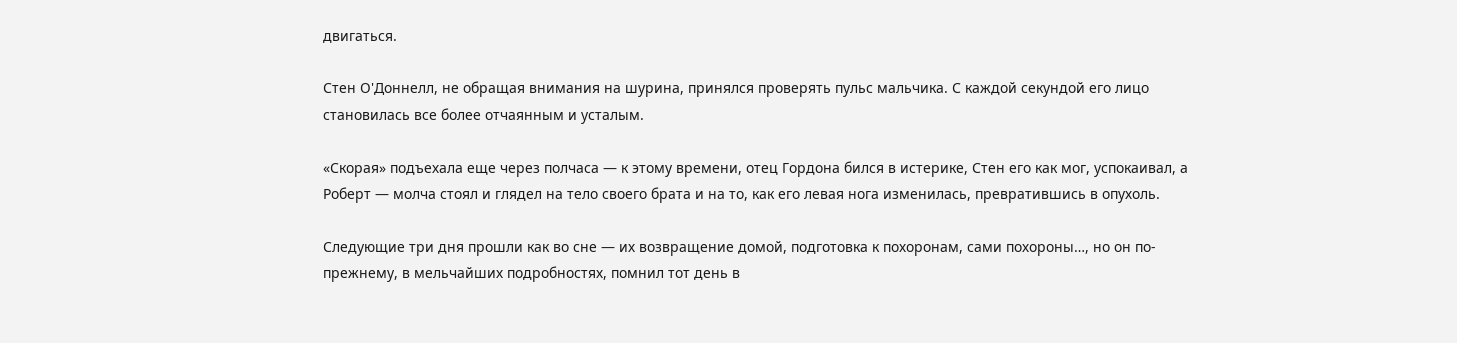двигаться.

Стен О'Доннелл, не обращая внимания на шурина, принялся проверять пульс мальчика. С каждой секундой его лицо становилась все более отчаянным и усталым.

«Скорая» подъехала еще через полчаса — к этому времени, отец Гордона бился в истерике, Стен его как мог, успокаивал, а Роберт — молча стоял и глядел на тело своего брата и на то, как его левая нога изменилась, превратившись в опухоль.

Следующие три дня прошли как во сне — их возвращение домой, подготовка к похоронам, сами похороны…, но он по-прежнему, в мельчайших подробностях, помнил тот день в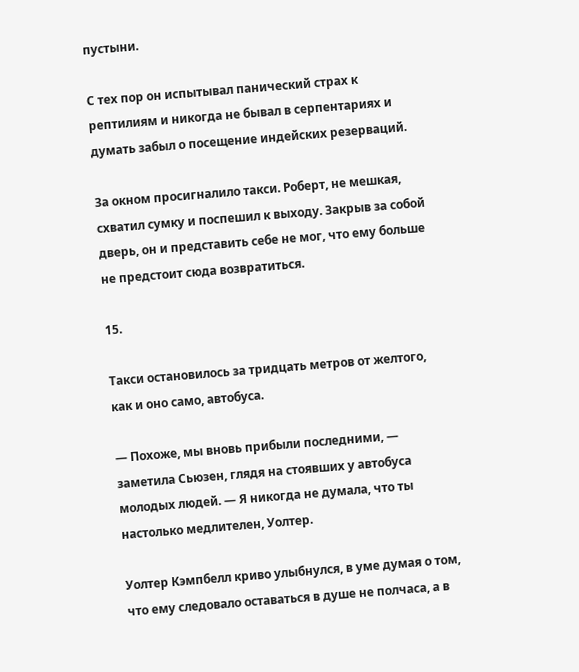пустыни.

С тех пор он испытывал панический страх к рептилиям и никогда не бывал в серпентариях и думать забыл о посещение индейских резерваций.

За окном просигналило такси. Роберт, не мешкая, схватил сумку и поспешил к выходу. Закрыв за собой дверь, он и представить себе не мог, что ему больше не предстоит сюда возвратиться.

15.

Такси остановилось за тридцать метров от желтого, как и оно само, автобуса.

— Похоже, мы вновь прибыли последними, — заметила Сьюзен, глядя на стоявших у автобуса молодых людей. — Я никогда не думала, что ты настолько медлителен, Уолтер.

Уолтер Кэмпбелл криво улыбнулся, в уме думая о том, что ему следовало оставаться в душе не полчаса, а в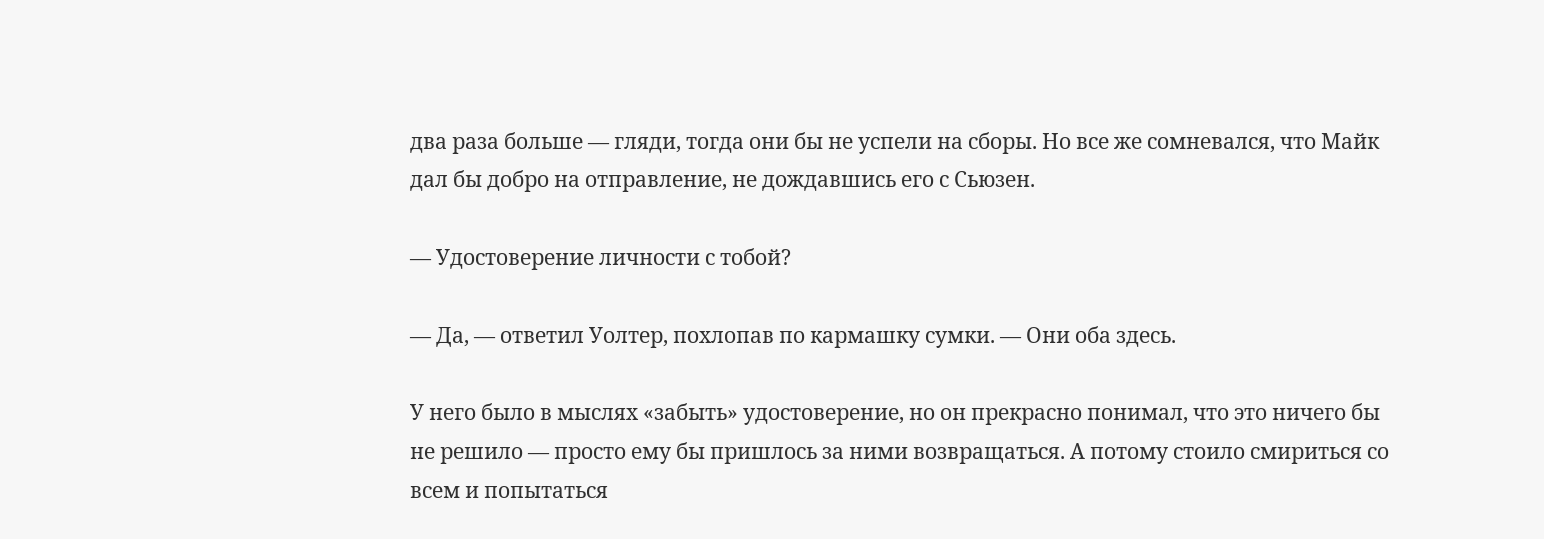два раза больше — гляди, тогда они бы не успели на сборы. Но все же сомневался, что Майк дал бы добро на отправление, не дождавшись его с Сьюзен.

— Удостоверение личности с тобой?

— Да, — ответил Уолтер, похлопав по кармашку сумки. — Они оба здесь.

У него было в мыслях «забыть» удостоверение, но он прекрасно понимал, что это ничего бы не решило — просто ему бы пришлось за ними возвращаться. А потому стоило смириться со всем и попытаться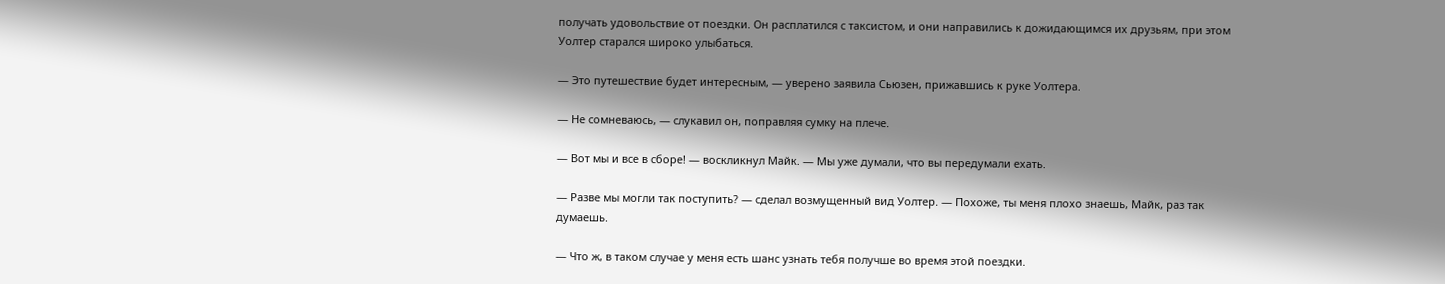получать удовольствие от поездки. Он расплатился с таксистом, и они направились к дожидающимся их друзьям, при этом Уолтер старался широко улыбаться.

— Это путешествие будет интересным, — уверено заявила Сьюзен, прижавшись к руке Уолтера.

— Не сомневаюсь, — слукавил он, поправляя сумку на плече.

— Вот мы и все в сборе! — воскликнул Майк. — Мы уже думали, что вы передумали ехать.

— Разве мы могли так поступить? — сделал возмущенный вид Уолтер. — Похоже, ты меня плохо знаешь, Майк, раз так думаешь.

— Что ж, в таком случае у меня есть шанс узнать тебя получше во время этой поездки.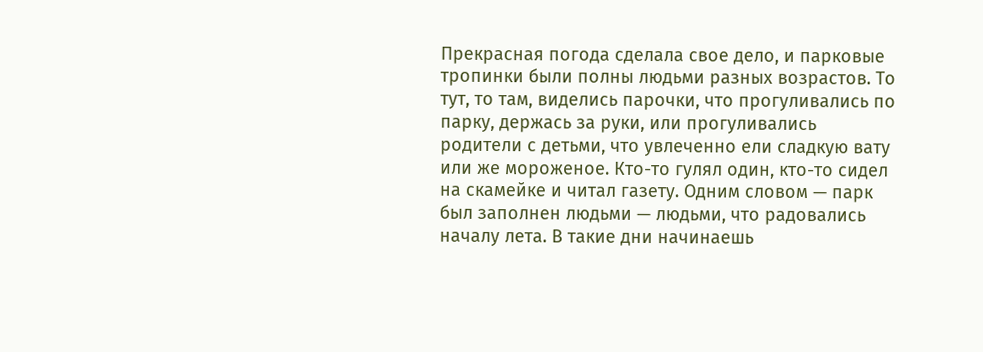Прекрасная погода сделала свое дело, и парковые тропинки были полны людьми разных возрастов. То тут, то там, виделись парочки, что прогуливались по парку, держась за руки, или прогуливались родители с детьми, что увлеченно ели сладкую вату или же мороженое. Кто-то гулял один, кто-то сидел на скамейке и читал газету. Одним словом — парк был заполнен людьми — людьми, что радовались началу лета. В такие дни начинаешь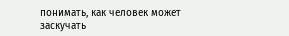понимать, как человек может заскучать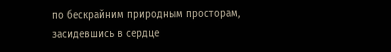по бескрайним природным просторам, засидевшись в сердце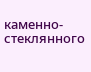каменно-стеклянного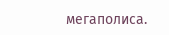мегаполиса.